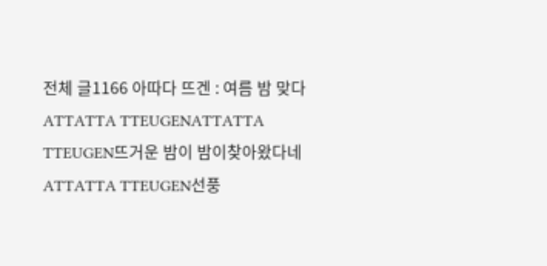전체 글1166 아따다 뜨겐 : 여름 밤 맞다 ATTATTA TTEUGENATTATTA TTEUGEN뜨거운 밤이 밤이찾아왔다네ATTATTA TTEUGEN선풍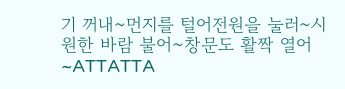기 꺼내~먼지를 털어전원을 눌러~시원한 바람 불어~창문도 활짝 열어~ATTATTA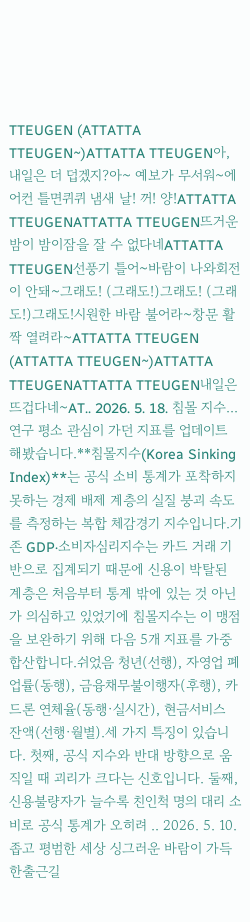TTEUGEN (ATTATTA TTEUGEN~)ATTATTA TTEUGEN아, 내일은 더 덥겠지?아~ 예보가 무서워~에어컨 틀면퀴퀴 냄새 날! 꺼! 양!ATTATTA TTEUGENATTATTA TTEUGEN뜨거운 밤이 밤이잠을 잘 수 없다네ATTATTA TTEUGEN선풍기 틀어~바람이 나와회전이 안돼~그래도! (그래도!)그래도! (그래도!)그래도!시원한 바람 불어라~창문 활짝 열려라~ATTATTA TTEUGEN (ATTATTA TTEUGEN~)ATTATTA TTEUGENATTATTA TTEUGEN내일은 뜨겁다네~AT.. 2026. 5. 18. 침몰 지수...연구 평소 관심이 가던 지표를 업데이트 해봤습니다.**침몰지수(Korea Sinking Index)**는 공식 소비 통계가 포착하지 못하는 경제 배제 계층의 실질 붕괴 속도를 측정하는 복합 체감경기 지수입니다.기존 GDP·소비자심리지수는 카드 거래 기반으로 집계되기 때문에 신용이 박탈된 계층은 처음부터 통계 밖에 있는 것 아닌가 의심하고 있었기에 침몰지수는 이 맹점을 보완하기 위해 다음 5개 지표를 가중 합산합니다.쉬었음 청년(선행), 자영업 폐업률(동행), 금융채무불이행자(후행), 카드론 연체율(동행·실시간), 현금서비스 잔액(선행·월별).세 가지 특징이 있습니다. 첫째, 공식 지수와 반대 방향으로 움직일 때 괴리가 크다는 신호입니다. 둘째, 신용불량자가 늘수록 친인척 명의 대리 소비로 공식 통계가 오히려 .. 2026. 5. 10. 좁고 평범한 세상 싱그러운 바람이 가득한출근길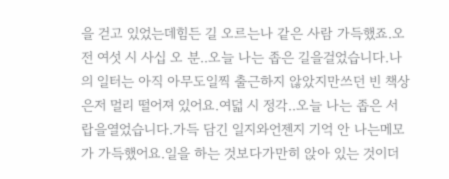을 걷고 있었는데힘든 길 오르는나 같은 사람 가득했죠.오전 여섯 시 사십 오 분..오늘 나는 좁은 길을걸었습니다.나의 일터는 아직 아무도일찍 출근하지 않았지만쓰던 빈 책상은저 멀리 떨어져 있어요.여덟 시 정각..오늘 나는 좁은 서랍을열었습니다.가득 담긴 일지와언젠지 기억 안 나는메모가 가득했어요.일을 하는 것보다가만히 앉아 있는 것이더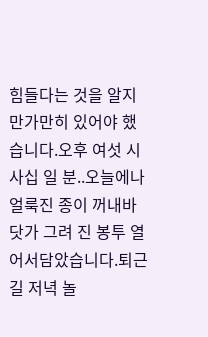힘들다는 것을 알지만가만히 있어야 했습니다.오후 여섯 시 사십 일 분..오늘에나 얼룩진 종이 꺼내바닷가 그려 진 봉투 열어서담았습니다.퇴근길 저녁 놀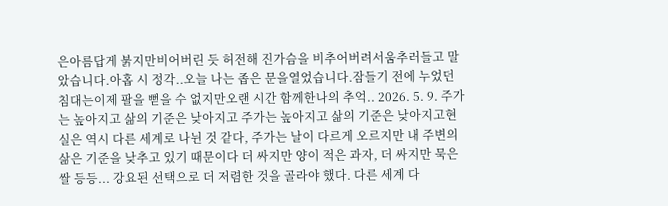은아름답게 붉지만비어버린 듯 허전해 진가슴을 비추어버려서움추러들고 말았습니다.아홉 시 정각..오늘 나는 좁은 문을열었습니다.잠들기 전에 누었던 침대는이제 팔을 뻗을 수 없지만오랜 시간 함께한나의 추억.. 2026. 5. 9. 주가는 높아지고 삶의 기준은 낮아지고 주가는 높아지고 삶의 기준은 낮아지고현실은 역시 다른 세계로 나뉜 것 같다, 주가는 날이 다르게 오르지만 내 주변의 삶은 기준을 낮추고 있기 때문이다 더 싸지만 양이 적은 과자, 더 싸지만 묵은 쌀 등등... 강요된 선택으로 더 저렴한 것을 골라야 했다. 다른 세계 다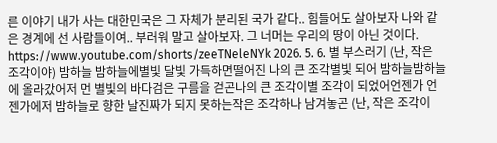른 이야기 내가 사는 대한민국은 그 자체가 분리된 국가 같다.. 힘들어도 살아보자 나와 같은 경계에 선 사람들이여.. 부러워 말고 살아보자. 그 너머는 우리의 땅이 아닌 것이다. https://www.youtube.com/shorts/zeeTNeleNYk 2026. 5. 6. 별 부스러기 (난, 작은 조각이야) 밤하늘 밤하늘에별빛 달빛 가득하면떨어진 나의 큰 조각별빛 되어 밤하늘밤하늘에 올라갔어저 먼 별빛의 바다검은 구름을 걷곤나의 큰 조각이별 조각이 되었어언젠가 언젠가에저 밤하늘로 향한 날진짜가 되지 못하는작은 조각하나 남겨놓곤 (난, 작은 조각이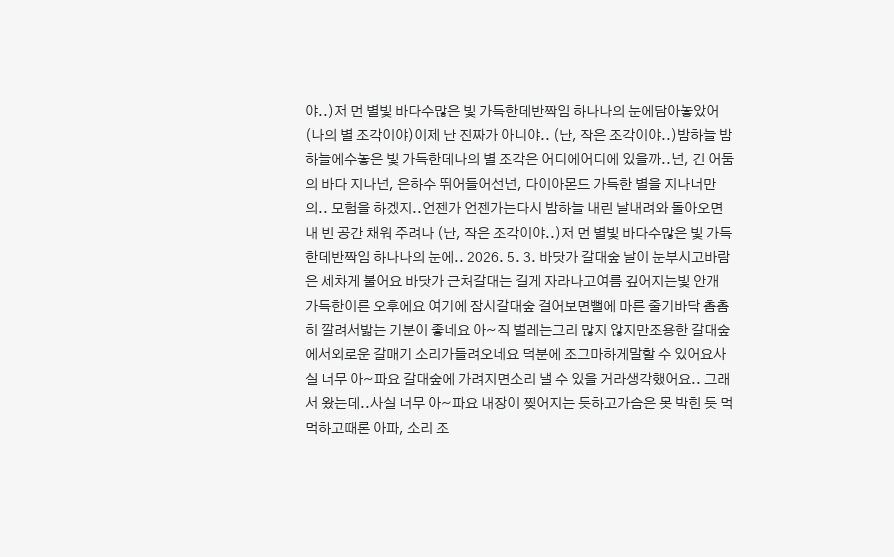야..)저 먼 별빛 바다수많은 빛 가득한데반짝임 하나나의 눈에담아놓았어 (나의 별 조각이야)이제 난 진짜가 아니야.. (난, 작은 조각이야..)밤하늘 밤하늘에수놓은 빛 가득한데나의 별 조각은 어디에어디에 있을까..넌, 긴 어둠의 바다 지나넌, 은하수 뛰어들어선넌, 다이아몬드 가득한 별을 지나너만의.. 모험을 하겠지..언젠가 언젠가는다시 밤하늘 내린 날내려와 돌아오면내 빈 공간 채워 주려나 (난, 작은 조각이야..)저 먼 별빛 바다수많은 빛 가득한데반짝임 하나나의 눈에.. 2026. 5. 3. 바닷가 갈대숲 날이 눈부시고바람은 세차게 불어요 바닷가 근처갈대는 길게 자라나고여름 깊어지는빛 안개 가득한이른 오후에요 여기에 잠시갈대숲 걸어보면뻘에 마른 줄기바닥 촘촘히 깔려서밟는 기분이 좋네요 아~직 벌레는그리 많지 않지만조용한 갈대숲에서외로운 갈매기 소리가들려오네요 덕분에 조그마하게말할 수 있어요사실 너무 아~파요 갈대숲에 가려지면소리 낼 수 있을 거라생각했어요.. 그래서 왔는데..사실 너무 아~파요 내장이 찢어지는 듯하고가슴은 못 박힌 듯 먹먹하고때론 아파, 소리 조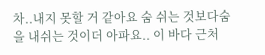차..내지 못할 거 같아요 숨 쉬는 것보다숨을 내쉬는 것이더 아파요.. 이 바다 근처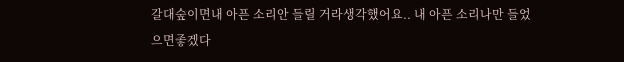갈대숲이면내 아픈 소리안 들릴 거라생각했어요.. 내 아픈 소리나만 들었으면좋겠다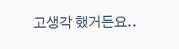고생각 했거든요..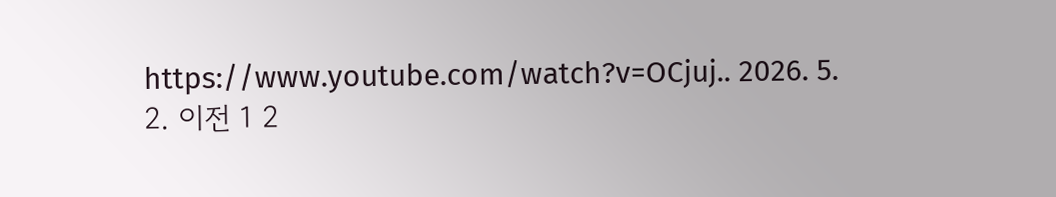https://www.youtube.com/watch?v=OCjuj.. 2026. 5. 2. 이전 1 2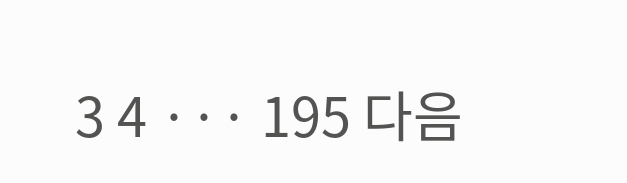3 4 ··· 195 다음